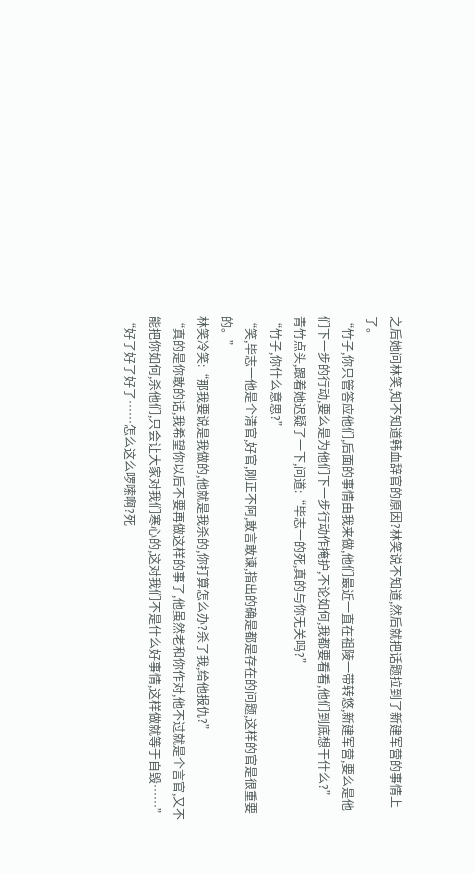之后她问林笑,知不知道韩血辞官的原因?林笑说不知道,然后就把话题拉到了新建军营的事情上了。
“竹子,你只管答应他们,后面的事情由我来做,他们最近一直在祖陵一带转悠,新建军营,要么是他们下一步的行动,要么是为他们下一步行动作掩护,不论如何,我都要看看,他们到底想干什么?”
青竹点头,跟着她迟疑了一下,问道:“毕志一的死,真的与你无关吗?”
“竹子,你什么意思?”
“笑,毕志一他是个清官,好官,刚正不阿,敢言敢谏,指出的确是都是存在的问题,这样的官是很重要的。”
林笑冷笑:“那我要说是我做的,他就是我杀的,你打算怎么办?杀了我,给他报仇?”
“真的是你敢的话,我希望你以后不要再做这样的事了,他虽然老和你作对,他不过就是个言官,又不能把你如何,杀他们,只会让大家对我们寒心的,这对我们不是什么好事情,这样做就等于自毁……”
“好了好了好了……怎么这么啰嗦啊?死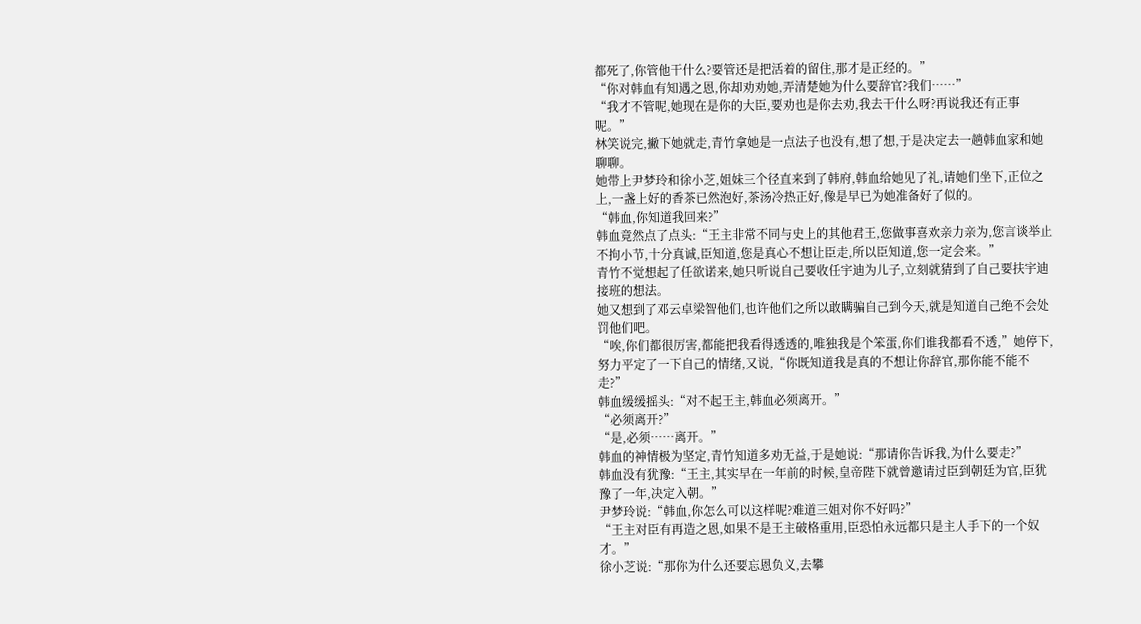都死了,你管他干什么?要管还是把活着的留住,那才是正经的。”
“你对韩血有知遇之恩,你却劝劝她,弄清楚她为什么要辞官?我们……”
“我才不管呢,她现在是你的大臣,要劝也是你去劝,我去干什么呀?再说我还有正事呢。”
林笑说完,撇下她就走,青竹拿她是一点法子也没有,想了想,于是决定去一趟韩血家和她聊聊。
她带上尹梦玲和徐小芝,姐妹三个径直来到了韩府,韩血给她见了礼,请她们坐下,正位之上,一盏上好的香茶已然泡好,茶汤冷热正好,像是早已为她准备好了似的。
“韩血,你知道我回来?”
韩血竟然点了点头:“王主非常不同与史上的其他君王,您做事喜欢亲力亲为,您言谈举止不拘小节,十分真诚,臣知道,您是真心不想让臣走,所以臣知道,您一定会来。”
青竹不觉想起了任欲诺来,她只听说自己要收任宇迪为儿子,立刻就猜到了自己要扶宇迪接班的想法。
她又想到了邓云卓梁智他们,也许他们之所以敢瞒骗自己到今天,就是知道自己绝不会处罚他们吧。
“唉,你们都很厉害,都能把我看得透透的,唯独我是个笨蛋,你们谁我都看不透,”她停下,努力平定了一下自己的情绪,又说,“你既知道我是真的不想让你辞官,那你能不能不走?”
韩血缓缓摇头:“对不起王主,韩血必须离开。”
“必须离开?”
“是,必须……离开。”
韩血的神情极为坚定,青竹知道多劝无益,于是她说:“那请你告诉我,为什么要走?”
韩血没有犹豫:“王主,其实早在一年前的时候,皇帝陛下就曾邀请过臣到朝廷为官,臣犹豫了一年,决定入朝。”
尹梦玲说:“韩血,你怎么可以这样呢?难道三姐对你不好吗?”
“王主对臣有再造之恩,如果不是王主破格重用,臣恐怕永远都只是主人手下的一个奴才。”
徐小芝说:“那你为什么还要忘恩负义,去攀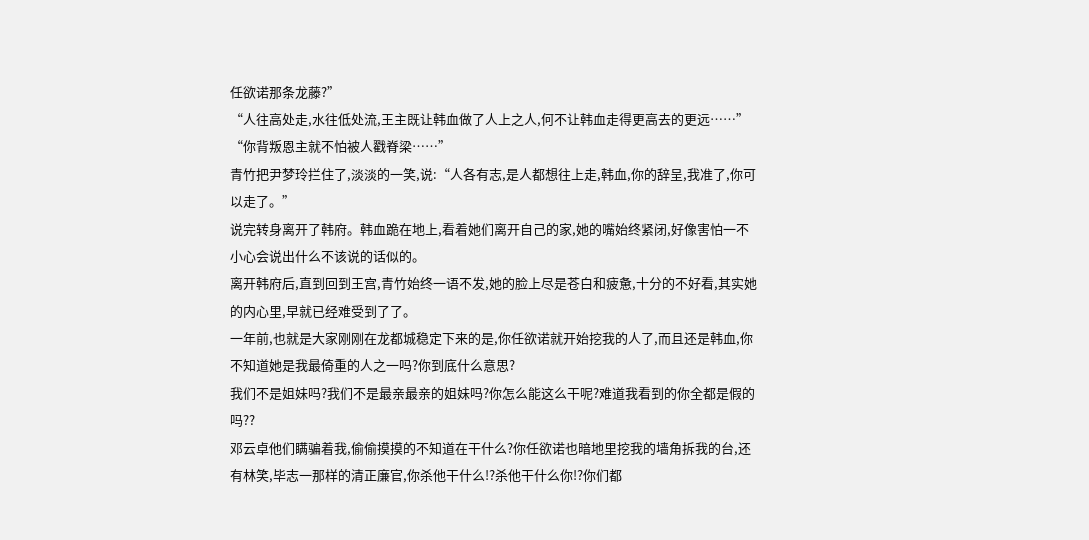任欲诺那条龙藤?”
“人往高处走,水往低处流,王主既让韩血做了人上之人,何不让韩血走得更高去的更远……”
“你背叛恩主就不怕被人戳脊梁……”
青竹把尹梦玲拦住了,淡淡的一笑,说:“人各有志,是人都想往上走,韩血,你的辞呈,我准了,你可以走了。”
说完转身离开了韩府。韩血跪在地上,看着她们离开自己的家,她的嘴始终紧闭,好像害怕一不小心会说出什么不该说的话似的。
离开韩府后,直到回到王宫,青竹始终一语不发,她的脸上尽是苍白和疲惫,十分的不好看,其实她的内心里,早就已经难受到了了。
一年前,也就是大家刚刚在龙都城稳定下来的是,你任欲诺就开始挖我的人了,而且还是韩血,你不知道她是我最倚重的人之一吗?你到底什么意思?
我们不是姐妹吗?我们不是最亲最亲的姐妹吗?你怎么能这么干呢?难道我看到的你全都是假的吗??
邓云卓他们瞒骗着我,偷偷摸摸的不知道在干什么?你任欲诺也暗地里挖我的墙角拆我的台,还有林笑,毕志一那样的清正廉官,你杀他干什么!?杀他干什么你!?你们都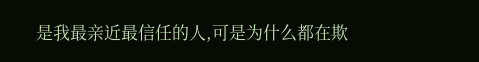是我最亲近最信任的人,可是为什么都在欺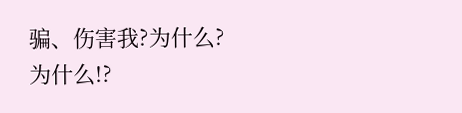骗、伤害我?为什么?为什么!?